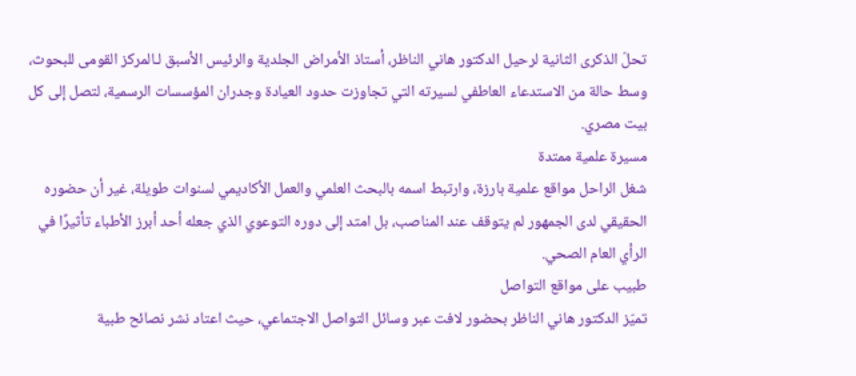تحلّ الذكرى الثانية لرحيل الدكتور هاني الناظر، أستاذ الأمراض الجلدية والرئيس الأسبق لـالمركز القومى للبحوث، وسط حالة من الاستدعاء العاطفي لسيرته التي تجاوزت حدود العيادة وجدران المؤسسات الرسمية، لتصل إلى كل بيت مصري.
مسيرة علمية ممتدة
شغل الراحل مواقع علمية بارزة، وارتبط اسمه بالبحث العلمي والعمل الأكاديمي لسنوات طويلة، غير أن حضوره الحقيقي لدى الجمهور لم يتوقف عند المناصب، بل امتد إلى دوره التوعوي الذي جعله أحد أبرز الأطباء تأثيرًا في الرأي العام الصحي.
طبيب على مواقع التواصل
تميّز الدكتور هاني الناظر بحضور لافت عبر وسائل التواصل الاجتماعي، حيث اعتاد نشر نصائح طبية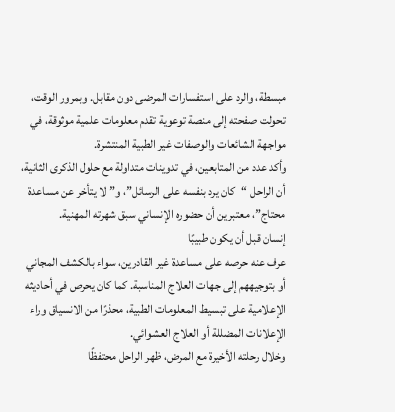مبسطة، والرد على استفسارات المرضى دون مقابل. وبمرور الوقت، تحولت صفحته إلى منصة توعوية تقدم معلومات علمية موثوقة، في مواجهة الشائعات والوصفات غير الطبية المنتشرة.
وأكد عدد من المتابعين، في تدوينات متداولة مع حلول الذكرى الثانية، أن الراحل “كان يرد بنفسه على الرسائل”، و”لا يتأخر عن مساعدة محتاج”، معتبرين أن حضوره الإنساني سبق شهرته المهنية.
إنسان قبل أن يكون طبيبًا
عرف عنه حرصه على مساعدة غير القادرين، سواء بالكشف المجاني أو بتوجيههم إلى جهات العلاج المناسبة. كما كان يحرص في أحاديثه الإعلامية على تبسيط المعلومات الطبية، محذرًا من الانسياق وراء الإعلانات المضللة أو العلاج العشوائي.
وخلال رحلته الأخيرة مع المرض، ظهر الراحل محتفظًا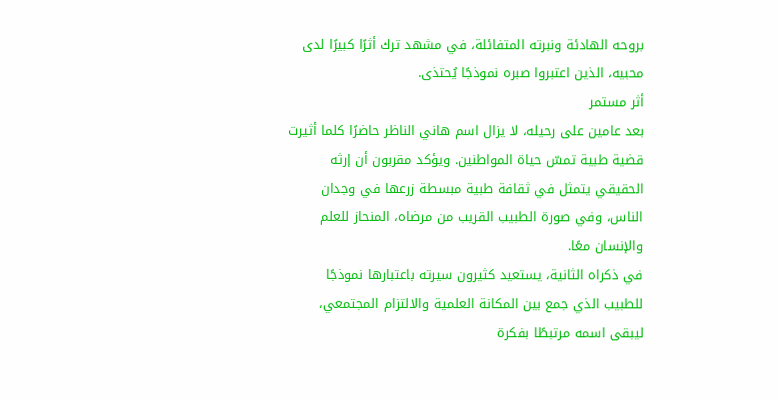بروحه الهادئة ونبرته المتفائلة، في مشهد ترك أثرًا كبيرًا لدى محبيه، الذين اعتبروا صبره نموذجًا يُحتذى.
أثر مستمر
بعد عامين على رحيله، لا يزال اسم هاني الناظر حاضرًا كلما أثيرت قضية طبية تمسّ حياة المواطنين. ويؤكد مقربون أن إرثه الحقيقي يتمثل في ثقافة طبية مبسطة زرعها في وجدان الناس، وفي صورة الطبيب القريب من مرضاه، المنحاز للعلم والإنسان معًا.
في ذكراه الثانية، يستعيد كثيرون سيرته باعتبارها نموذجًا للطبيب الذي جمع بين المكانة العلمية والالتزام المجتمعي، ليبقى اسمه مرتبطًا بفكرة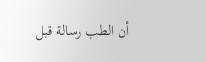أن الطب رسالة قبل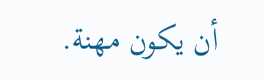أن يكون مهنة.